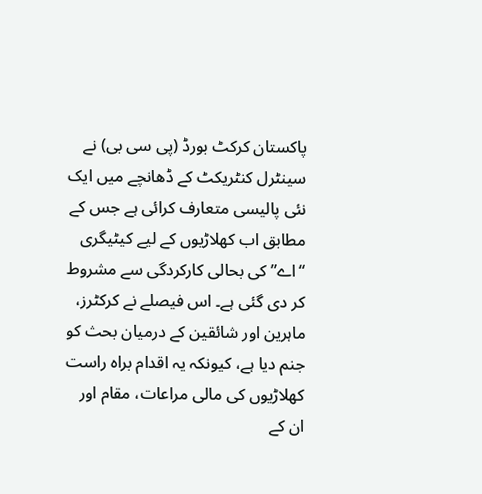پاکستان کرکٹ بورڈ (پی سی بی) نے سینٹرل کنٹریکٹ کے ڈھانچے میں ایک نئی پالیسی متعارف کرائی ہے جس کے مطابق اب کھلاڑیوں کے لیے کیٹیگری “اے” کی بحالی کارکردگی سے مشروط کر دی گئی ہے۔ اس فیصلے نے کرکٹرز، ماہرین اور شائقین کے درمیان بحث کو جنم دیا ہے، کیونکہ یہ اقدام براہ راست کھلاڑیوں کی مالی مراعات، مقام اور ان کے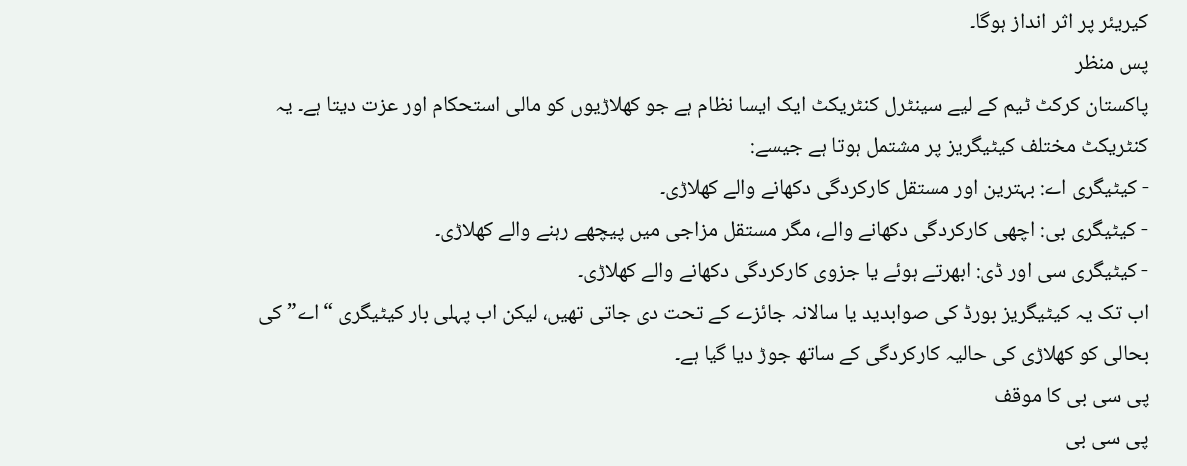کیریئر پر اثر انداز ہوگا۔
پس منظر
پاکستان کرکٹ ٹیم کے لیے سینٹرل کنٹریکٹ ایک ایسا نظام ہے جو کھلاڑیوں کو مالی استحکام اور عزت دیتا ہے۔ یہ کنٹریکٹ مختلف کیٹیگریز پر مشتمل ہوتا ہے جیسے:
- کیٹیگری اے: بہترین اور مستقل کارکردگی دکھانے والے کھلاڑی۔
- کیٹیگری بی: اچھی کارکردگی دکھانے والے، مگر مستقل مزاجی میں پیچھے رہنے والے کھلاڑی۔
- کیٹیگری سی اور ڈی: ابھرتے ہوئے یا جزوی کارکردگی دکھانے والے کھلاڑی۔
اب تک یہ کیٹیگریز بورڈ کی صوابدید یا سالانہ جائزے کے تحت دی جاتی تھیں، لیکن اب پہلی بار کیٹیگری “اے” کی بحالی کو کھلاڑی کی حالیہ کارکردگی کے ساتھ جوڑ دیا گیا ہے۔
پی سی بی کا موقف
پی سی بی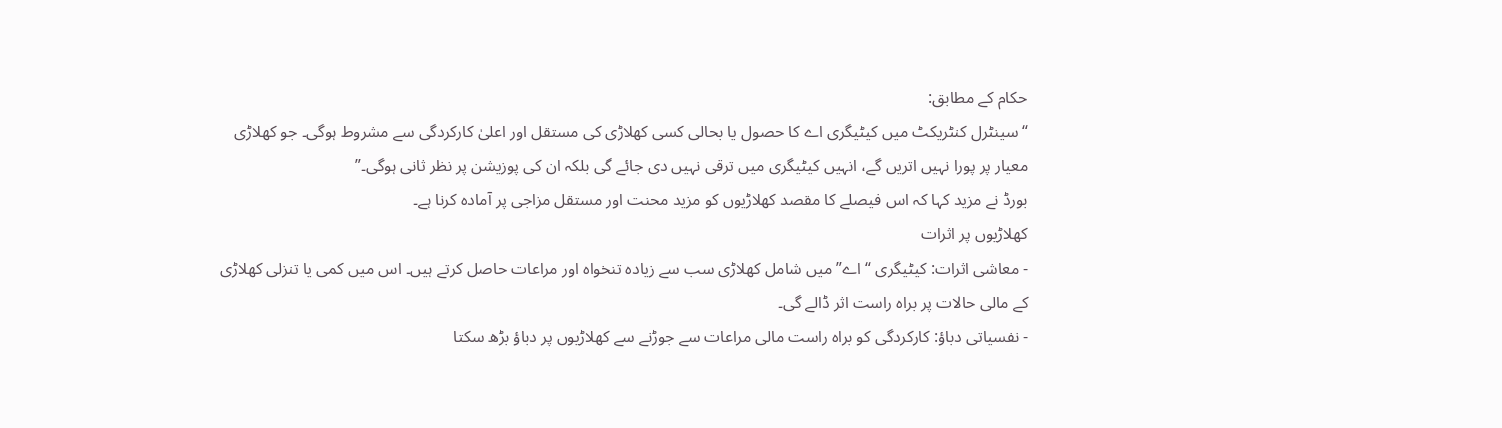حکام کے مطابق:
“سینٹرل کنٹریکٹ میں کیٹیگری اے کا حصول یا بحالی کسی کھلاڑی کی مستقل اور اعلیٰ کارکردگی سے مشروط ہوگی۔ جو کھلاڑی معیار پر پورا نہیں اتریں گے، انہیں کیٹیگری میں ترقی نہیں دی جائے گی بلکہ ان کی پوزیشن پر نظر ثانی ہوگی۔”
بورڈ نے مزید کہا کہ اس فیصلے کا مقصد کھلاڑیوں کو مزید محنت اور مستقل مزاجی پر آمادہ کرنا ہے۔
کھلاڑیوں پر اثرات
- معاشی اثرات: کیٹیگری “اے” میں شامل کھلاڑی سب سے زیادہ تنخواہ اور مراعات حاصل کرتے ہیں۔ اس میں کمی یا تنزلی کھلاڑی کے مالی حالات پر براہ راست اثر ڈالے گی۔
- نفسیاتی دباؤ: کارکردگی کو براہ راست مالی مراعات سے جوڑنے سے کھلاڑیوں پر دباؤ بڑھ سکتا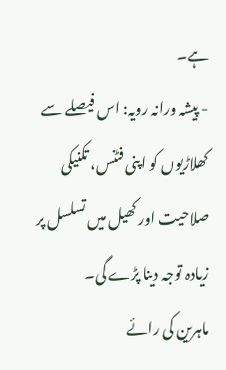ہے۔
- پیشہ ورانہ رویہ: اس فیصلے سے کھلاڑیوں کو اپنی فٹنس، تکنیکی صلاحیت اور کھیل میں تسلسل پر زیادہ توجہ دینا پڑے گی۔
ماہرین کی رائے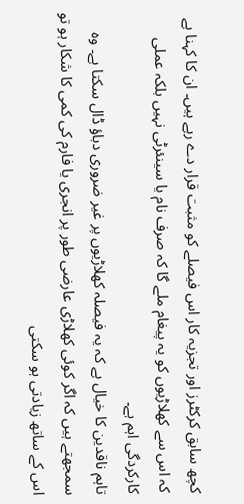کچھ سابق کرکٹرز اور تجزیہ کار اس فیصلے کو مثبت قرار دے رہے ہیں۔ ان کا کہنا ہے کہ اس سے کھلاڑیوں کو یہ پیغام ملے گا کہ صرف نام یا سینئرٹی نہیں بلکہ عملی کارکردگی اہم ہے۔
تاہم ناقدین کا خیال ہے کہ یہ فیصلہ کھلاڑیوں پر غیر ضروری دباؤ ڈال سکتا ہے۔ وہ سمجھتے ہیں کہ اگر کوئی کھلاڑی عارضی طور پر انجری یا فارم کی کمی کا شکار ہو تو اس کے ساتھ زیادتی ہو سکتی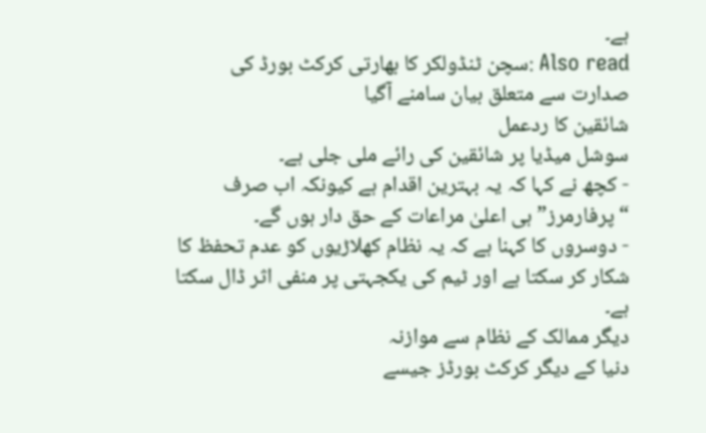ہے۔
Also read :سچن ٹنڈولکر کا بھارتی کرکٹ بورڈ کی صدارت سے متعلق بیان سامنے آگیا
شائقین کا ردعمل
سوشل میڈیا پر شائقین کی رائے ملی جلی ہے۔
- کچھ نے کہا کہ یہ بہترین اقدام ہے کیونکہ اب صرف “پرفارمرز” ہی اعلیٰ مراعات کے حق دار ہوں گے۔
- دوسروں کا کہنا ہے کہ یہ نظام کھلاڑیوں کو عدم تحفظ کا شکار کر سکتا ہے اور ٹیم کی یکجہتی پر منفی اثر ڈال سکتا ہے۔
دیگر ممالک کے نظام سے موازنہ
دنیا کے دیگر کرکٹ بورڈز جیسے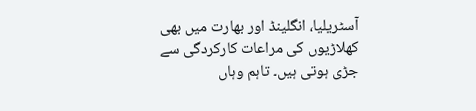آسٹریلیا، انگلینڈ اور بھارت میں بھی کھلاڑیوں کی مراعات کارکردگی سے جڑی ہوتی ہیں۔ تاہم وہاں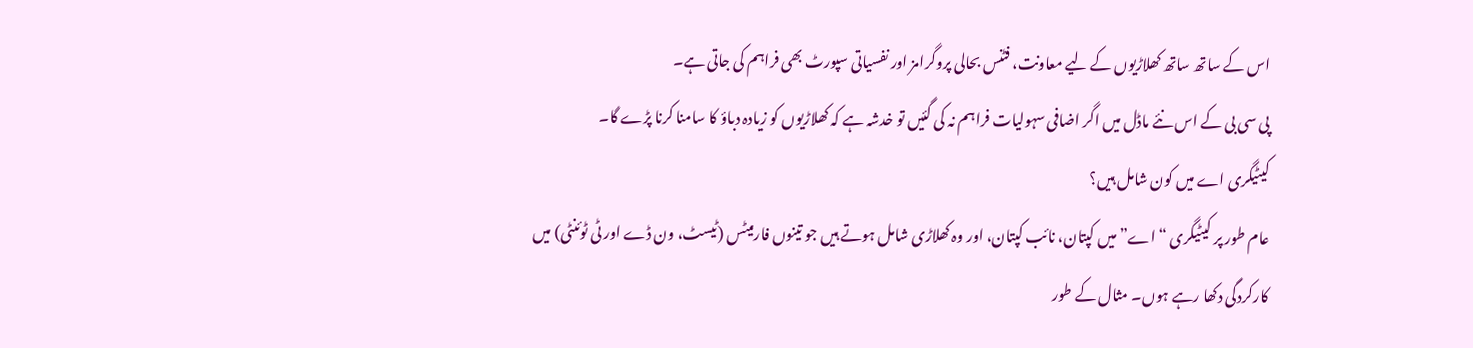اس کے ساتھ ساتھ کھلاڑیوں کے لیے معاونت، فٹنس بحالی پروگرامز اور نفسیاتی سپورٹ بھی فراہم کی جاتی ہے۔
پی سی بی کے اس نئے ماڈل میں اگر اضافی سہولیات فراہم نہ کی گئیں تو خدشہ ہے کہ کھلاڑیوں کو زیادہ دباؤ کا سامنا کرنا پڑے گا۔
کیٹیگری اے میں کون شامل ہیں؟
عام طور پر کیٹیگری “اے” میں کپتان، نائب کپتان، اور وہ کھلاڑی شامل ہوتے ہیں جو تینوں فارمیٹس (ٹیسٹ، ون ڈے اور ٹی ٹوئنٹی) میں کارکردگی دکھا رہے ہوں۔ مثال کے طور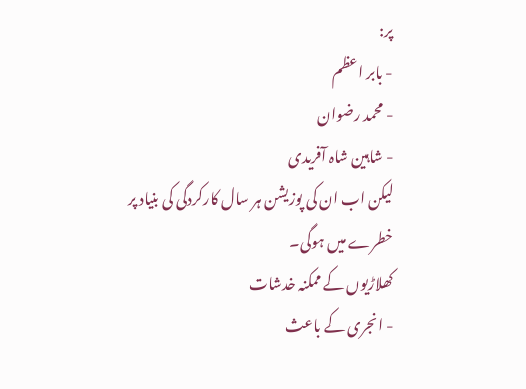پر:
- بابر اعظم
- محمد رضوان
- شاہین شاہ آفریدی
لیکن اب ان کی پوزیشن ہر سال کارکردگی کی بنیاد پر خطرے میں ہوگی۔
کھلاڑیوں کے ممکنہ خدشات
- انجری کے باعث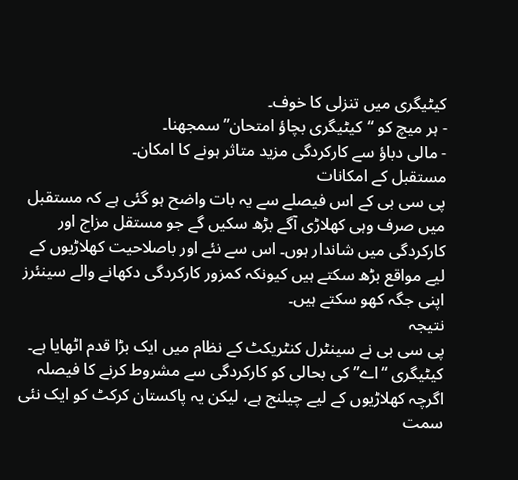کیٹیگری میں تنزلی کا خوف۔
- ہر میچ کو “کیٹیگری بچاؤ امتحان” سمجھنا۔
- مالی دباؤ سے کارکردگی مزید متاثر ہونے کا امکان۔
مستقبل کے امکانات
پی سی بی کے اس فیصلے سے یہ بات واضح ہو گئی ہے کہ مستقبل میں صرف وہی کھلاڑی آگے بڑھ سکیں گے جو مستقل مزاج اور کارکردگی میں شاندار ہوں۔ اس سے نئے اور باصلاحیت کھلاڑیوں کے لیے مواقع بڑھ سکتے ہیں کیونکہ کمزور کارکردگی دکھانے والے سینئرز اپنی جگہ کھو سکتے ہیں۔
نتیجہ
پی سی بی نے سینٹرل کنٹریکٹ کے نظام میں ایک بڑا قدم اٹھایا ہے۔ کیٹیگری “اے” کی بحالی کو کارکردگی سے مشروط کرنے کا فیصلہ اگرچہ کھلاڑیوں کے لیے چیلنج ہے، لیکن یہ پاکستان کرکٹ کو ایک نئی سمت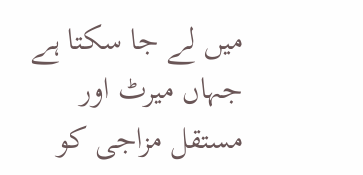میں لے جا سکتا ہے جہاں میرٹ اور مستقل مزاجی کو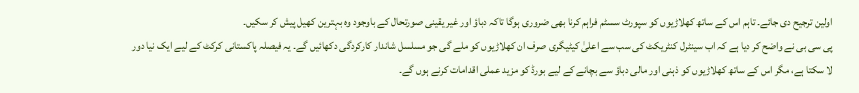اولین ترجیح دی جائے۔ تاہم اس کے ساتھ کھلاڑیوں کو سپورٹ سسٹم فراہم کرنا بھی ضروری ہوگا تاکہ دباؤ اور غیر یقینی صورتحال کے باوجود وہ بہترین کھیل پیش کر سکیں۔
پی سی بی نے واضح کر دیا ہے کہ اب سینٹرل کنٹریکٹ کی سب سے اعلیٰ کیٹیگری صرف ان کھلاڑیوں کو ملے گی جو مسلسل شاندار کارکردگی دکھائیں گے۔ یہ فیصلہ پاکستانی کرکٹ کے لیے ایک نیا دور لا سکتا ہے، مگر اس کے ساتھ کھلاڑیوں کو ذہنی اور مالی دباؤ سے بچانے کے لیے بورڈ کو مزید عملی اقدامات کرنے ہوں گے۔